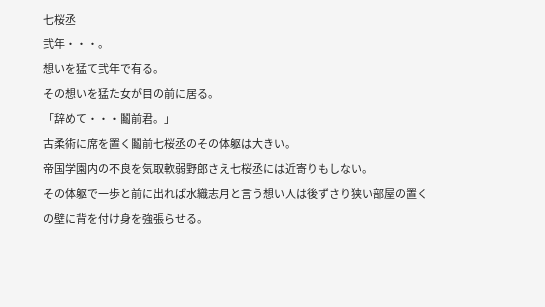七桜丞
弐年・・・。
想いを猛て弐年で有る。
その想いを猛た女が目の前に居る。
「辞めて・・・鬮前君。」
古柔術に席を置く鬮前七桜丞のその体躯は大きい。
帝国学園内の不良を気取軟弱野郎さえ七桜丞には近寄りもしない。
その体躯で一歩と前に出れば水織志月と言う想い人は後ずさり狭い部屋の置くの壁に背を付け身を強張らせる。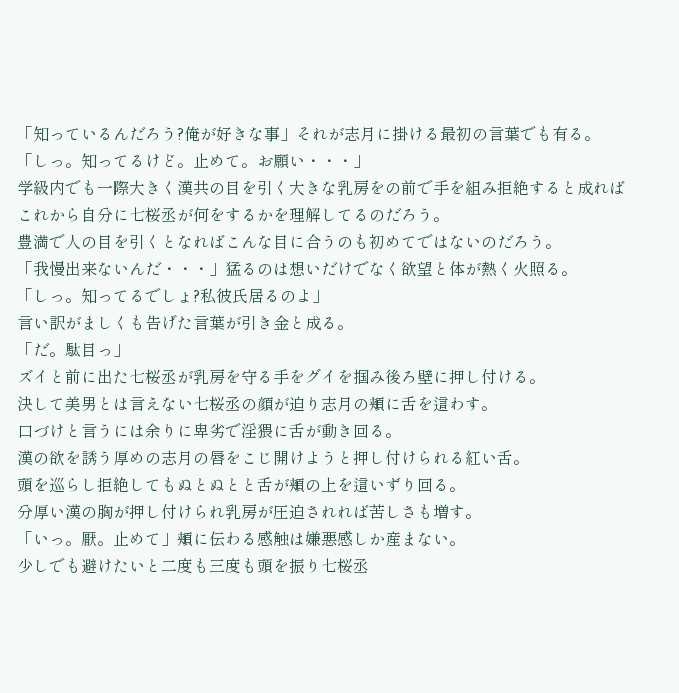「知っているんだろう?俺が好きな事」それが志月に掛ける最初の言葉でも有る。
「しっ。知ってるけど。止めて。お願い・・・」
学級内でも一際大きく漢共の目を引く大きな乳房をの前で手を組み拒絶すると成れば
これから自分に七桜丞が何をするかを理解してるのだろう。
豊満で人の目を引くとなればこんな目に合うのも初めてではないのだろう。
「我慢出来ないんだ・・・」猛るのは想いだけでなく欲望と体が熱く火照る。
「しっ。知ってるでしょ?私彼氏居るのよ」
言い訳がましくも告げた言葉が引き金と成る。
「だ。駄目っ」
ズイと前に出た七桜丞が乳房を守る手をグイを掴み後ろ壁に押し付ける。
決して美男とは言えない七桜丞の顔が迫り志月の頬に舌を這わす。
口づけと言うには余りに卑劣で淫猥に舌が動き回る。
漢の欲を誘う厚めの志月の唇をこじ開けようと押し付けられる紅い舌。
頭を巡らし拒絶してもぬとぬとと舌が頬の上を這いずり回る。
分厚い漢の胸が押し付けられ乳房が圧迫されれば苦しさも増す。
「いっ。厭。止めて」頬に伝わる感触は嫌悪感しか産まない。
少しでも避けたいと二度も三度も頭を振り七桜丞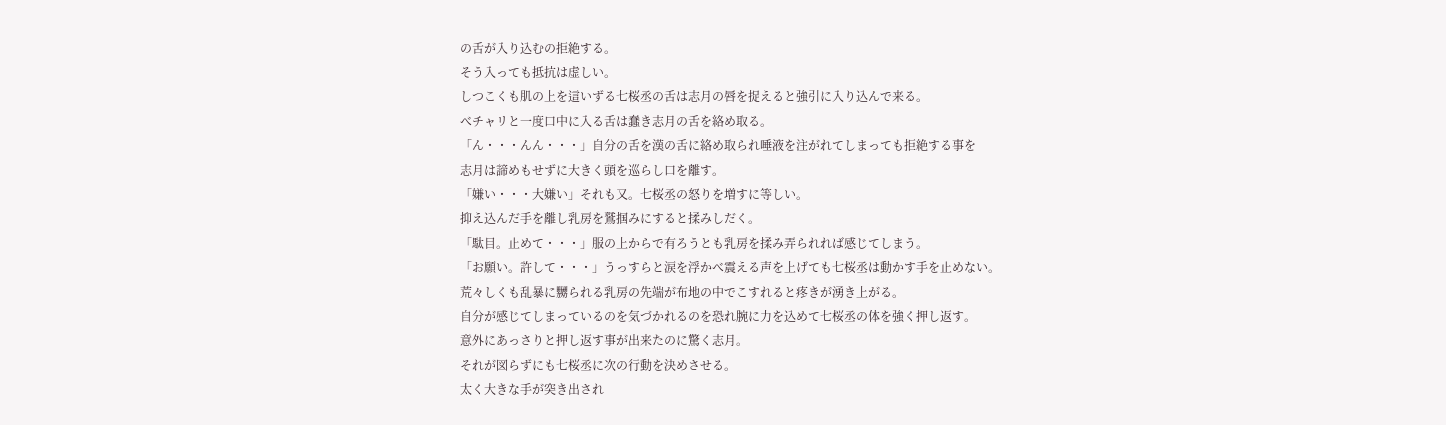の舌が入り込むの拒絶する。
そう入っても抵抗は虚しい。
しつこくも肌の上を這いずる七桜丞の舌は志月の唇を捉えると強引に入り込んで来る。
べチャリと一度口中に入る舌は蠢き志月の舌を絡め取る。
「ん・・・んん・・・」自分の舌を漢の舌に絡め取られ唾液を注がれてしまっても拒絶する事を
志月は諦めもせずに大きく頭を巡らし口を離す。
「嫌い・・・大嫌い」それも又。七桜丞の怒りを増すに等しい。
抑え込んだ手を離し乳房を鷲掴みにすると揉みしだく。
「駄目。止めて・・・」服の上からで有ろうとも乳房を揉み弄られれば感じてしまう。
「お願い。許して・・・」うっすらと涙を浮かべ震える声を上げても七桜丞は動かす手を止めない。
荒々しくも乱暴に嬲られる乳房の先端が布地の中でこすれると疼きが湧き上がる。
自分が感じてしまっているのを気づかれるのを恐れ腕に力を込めて七桜丞の体を強く押し返す。
意外にあっさりと押し返す事が出来たのに驚く志月。
それが図らずにも七桜丞に次の行動を決めさせる。
太く大きな手が突き出され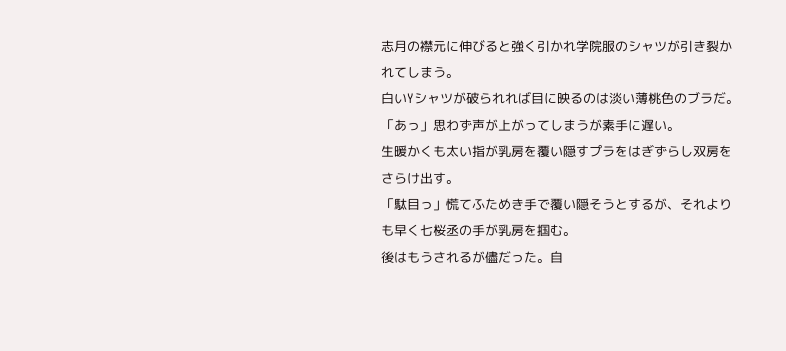志月の襟元に伸びると強く引かれ学院服のシャツが引き裂かれてしまう。
白いYシャツが破られれば目に映るのは淡い薄桃色のブラだ。
「あっ」思わず声が上がってしまうが素手に遅い。
生暖かくも太い指が乳房を覆い隠すプラをはぎずらし双房をさらけ出す。
「駄目っ」慌てふためき手で覆い隠そうとするが、それよりも早く七桜丞の手が乳房を掴む。
後はもうされるが儘だった。自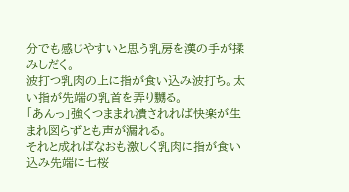分でも感じやすいと思う乳房を漢の手が揉みしだく。
波打つ乳肉の上に指が食い込み波打ち。太い指が先端の乳首を弄り嬲る。
「あんっ」強くつままれ潰されれば快楽が生まれ図らずとも声が漏れる。
それと成ればなおも激しく乳肉に指が食い込み先端に七桜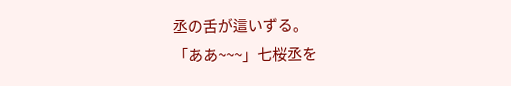丞の舌が這いずる。
「ああ~~~」七桜丞を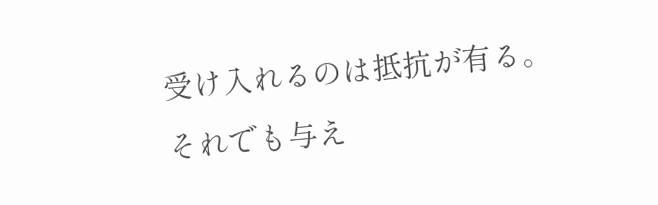受け入れるのは抵抗が有る。
それでも与え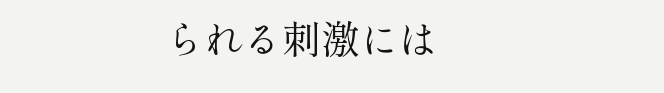られる刺激には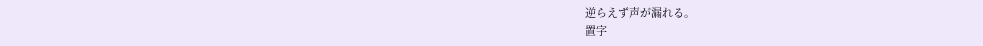逆らえず声が漏れる。
置字